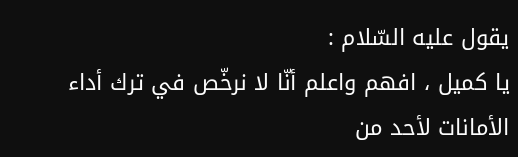يقول عليه السّلام :
يا كميل ، افهم واعلم أنّا لا نرخّص في ترك أداء الأمانات لأحد من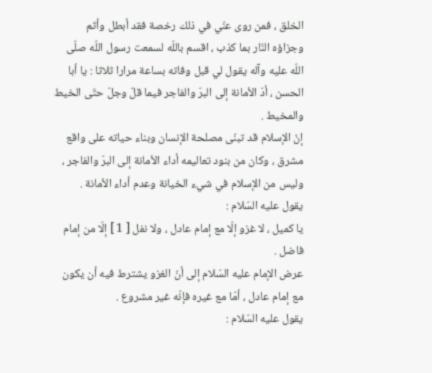الخلق ، فمن روى عنّي في ذلك رخصة فقد أبطل وأثم وجزاؤه النّار بما كذب ، اقسم باللّه لسمعت رسول اللّه صلّى اللّه عليه وآله يقول لي قبل وفاته بساعة مرارا ثلاثا : يا أبا الحسن ، أدّ الأمانة إلى البرّ والفاجر فيما قلّ وجلّ حتّى الخيط والمخيط .
إنّ الإسلام قد تبنّى مصلحة الإنسان وبناء حياته على واقع مشرق ، وكان من بنود تعاليمه أداء الأمانة إلى البرّ والفاجر ، وليس من الإسلام في شيء الخيانة وعدم أداء الأمانة .
يقول عليه السّلام :
يا كميل ، لا غزو إلّا مع إمام عادل ، ولا نفل [ 1 ] إلّا من إمام فاضل .
عرض الإمام عليه السّلام إلى أنّ الغزو يشترط فيه أن يكون مع إمام عادل ، أمّا مع غيره فإنّه غير مشروع .
يقول عليه السّلام :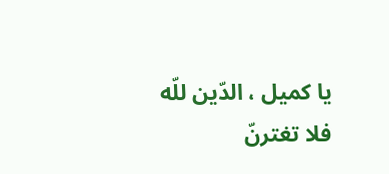يا كميل ، الدّين للّه فلا تغترنّ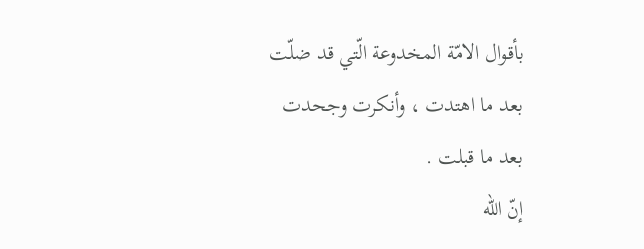بأقوال الامّة المخدوعة الّتي قد ضلّت بعد ما اهتدت ، وأنكرت وجحدت بعد ما قبلت .
إنّ اللّه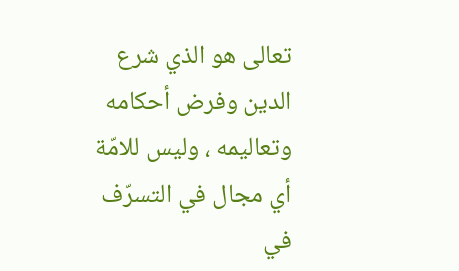تعالى هو الذي شرع الدين وفرض أحكامه وتعاليمه ، وليس للامّة أي مجال في التسرّف في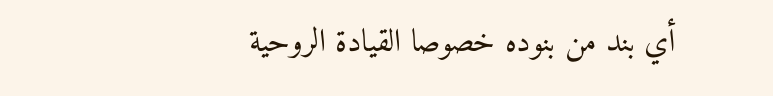أي بند من بنوده خصوصا القيادة الروحية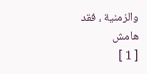والزمنية ، فقد
هامش
[ 1 ]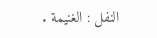النفل : الغنيمة .